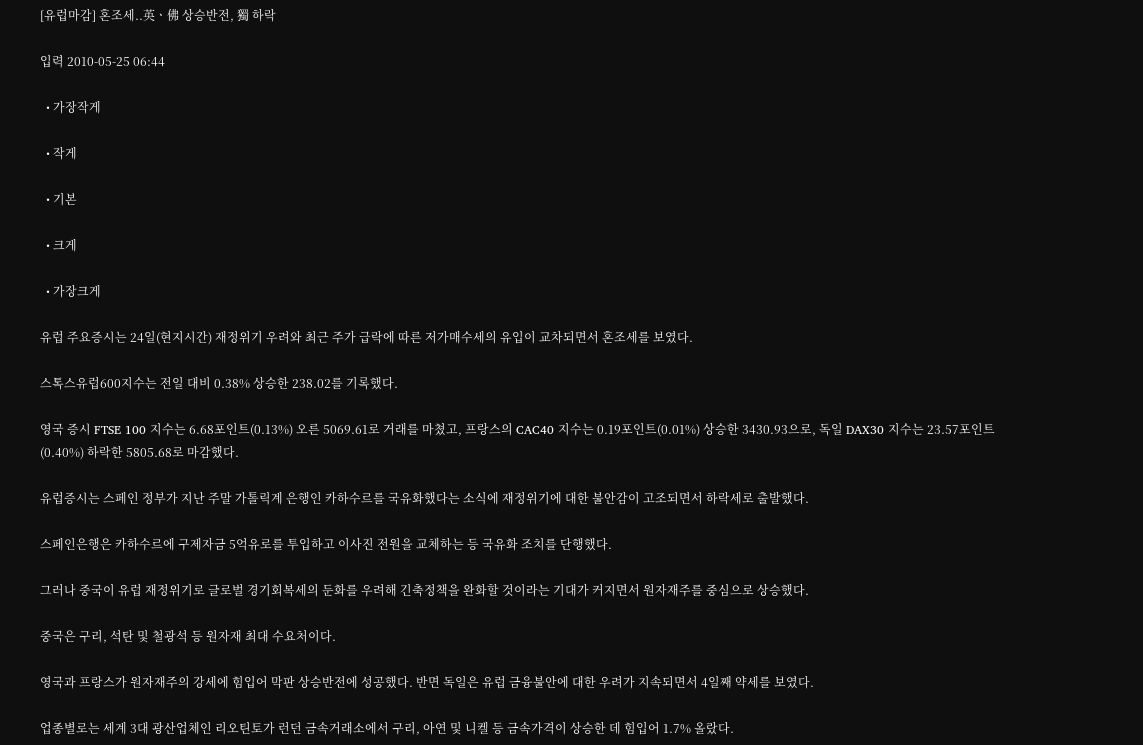[유럽마감] 혼조세..英ㆍ佛 상승반전, 獨 하락

입력 2010-05-25 06:44

  • 가장작게

  • 작게

  • 기본

  • 크게

  • 가장크게

유럽 주요증시는 24일(현지시간) 재정위기 우려와 최근 주가 급락에 따른 저가매수세의 유입이 교차되면서 혼조세를 보였다.

스톡스유럽600지수는 전일 대비 0.38% 상승한 238.02를 기록했다.

영국 증시 FTSE 100 지수는 6.68포인트(0.13%) 오른 5069.61로 거래를 마쳤고, 프랑스의 CAC40 지수는 0.19포인트(0.01%) 상승한 3430.93으로, 독일 DAX30 지수는 23.57포인트(0.40%) 하락한 5805.68로 마감했다.

유럽증시는 스페인 정부가 지난 주말 가톨릭계 은행인 카하수르를 국유화했다는 소식에 재정위기에 대한 불안감이 고조되면서 하락세로 출발했다.

스페인은행은 카하수르에 구제자금 5억유로를 투입하고 이사진 전원을 교체하는 등 국유화 조치를 단행했다.

그러나 중국이 유럽 재정위기로 글로벌 경기회복세의 둔화를 우려해 긴축정책을 완화할 것이라는 기대가 커지면서 원자재주를 중심으로 상승했다.

중국은 구리, 석탄 및 철광석 등 원자재 최대 수요처이다.

영국과 프랑스가 원자재주의 강세에 힘입어 막판 상승반전에 성공했다. 반면 독일은 유럽 금융불안에 대한 우려가 지속되면서 4일째 약세를 보였다.

업종별로는 세계 3대 광산업체인 리오틴토가 런던 금속거래소에서 구리, 아연 및 니켈 등 금속가격이 상승한 데 힘입어 1.7% 올랐다.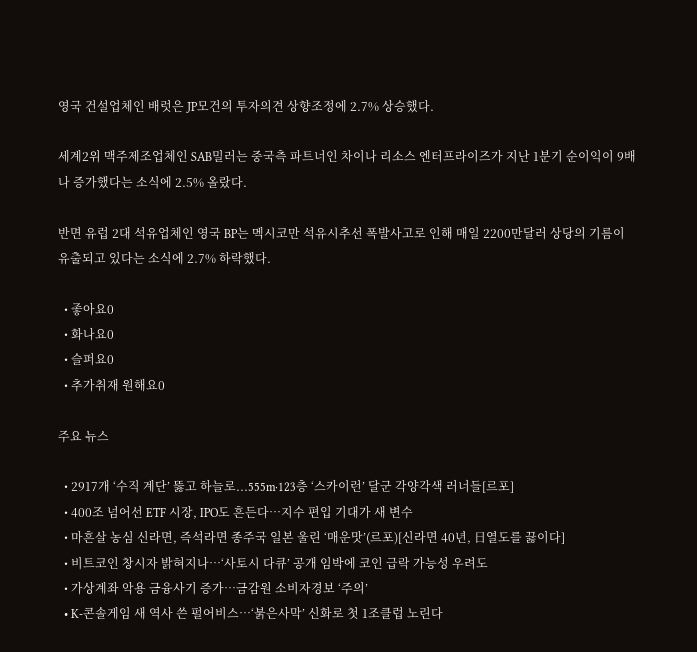영국 건설업체인 배럿은 JP모건의 투자의견 상향조정에 2.7% 상승했다.

세계2위 맥주제조업체인 SAB밀러는 중국측 파트너인 차이나 리소스 엔터프라이즈가 지난 1분기 순이익이 9배나 증가했다는 소식에 2.5% 올랐다.

반면 유럽 2대 석유업체인 영국 BP는 멕시코만 석유시추선 폭발사고로 인해 매일 2200만달러 상당의 기름이 유출되고 있다는 소식에 2.7% 하락했다.

  • 좋아요0
  • 화나요0
  • 슬퍼요0
  • 추가취재 원해요0

주요 뉴스

  • 2917개 ‘수직 계단’ 뚫고 하늘로...555m·123층 ‘스카이런’ 달군 각양각색 러너들[르포]
  • 400조 넘어선 ETF 시장, IPO도 흔든다…지수 편입 기대가 새 변수
  • 마흔살 농심 신라면, 즉석라면 종주국 일본 울린 ‘매운맛’(르포)[신라면 40년, 日열도를 끓이다]
  • 비트코인 창시자 밝혀지나…‘사토시 다큐’ 공개 임박에 코인 급락 가능성 우려도
  • 가상계좌 악용 금융사기 증가⋯금감원 소비자경보 ‘주의’
  • K-콘솔게임 새 역사 쓴 펄어비스…‘붉은사막’ 신화로 첫 1조클럽 노린다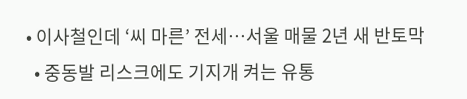• 이사철인데 ‘씨 마른’ 전세…서울 매물 2년 새 반토막
  • 중동발 리스크에도 기지개 켜는 유통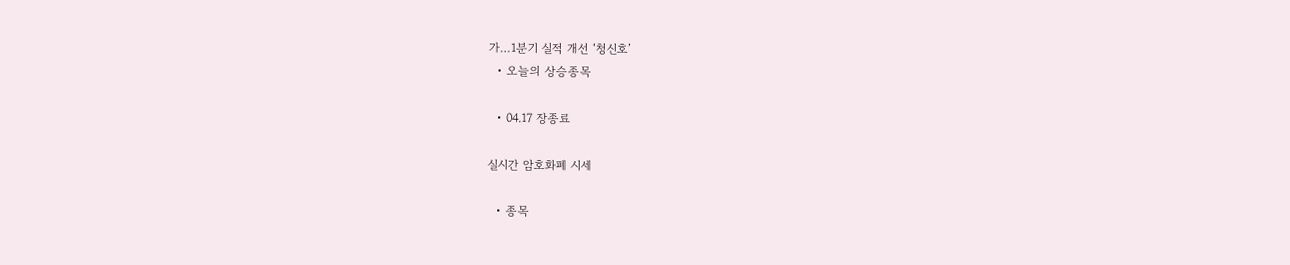가…1분기 실적 개선 ‘청신호’
  • 오늘의 상승종목

  • 04.17 장종료

실시간 암호화폐 시세

  • 종목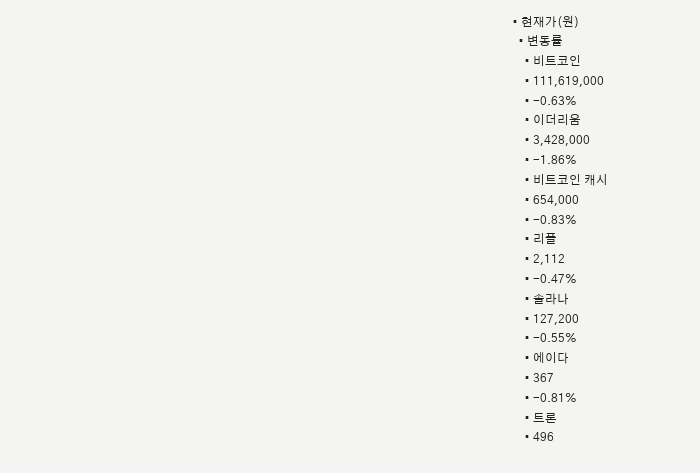• 현재가(원)
  • 변동률
    • 비트코인
    • 111,619,000
    • -0.63%
    • 이더리움
    • 3,428,000
    • -1.86%
    • 비트코인 캐시
    • 654,000
    • -0.83%
    • 리플
    • 2,112
    • -0.47%
    • 솔라나
    • 127,200
    • -0.55%
    • 에이다
    • 367
    • -0.81%
    • 트론
    • 496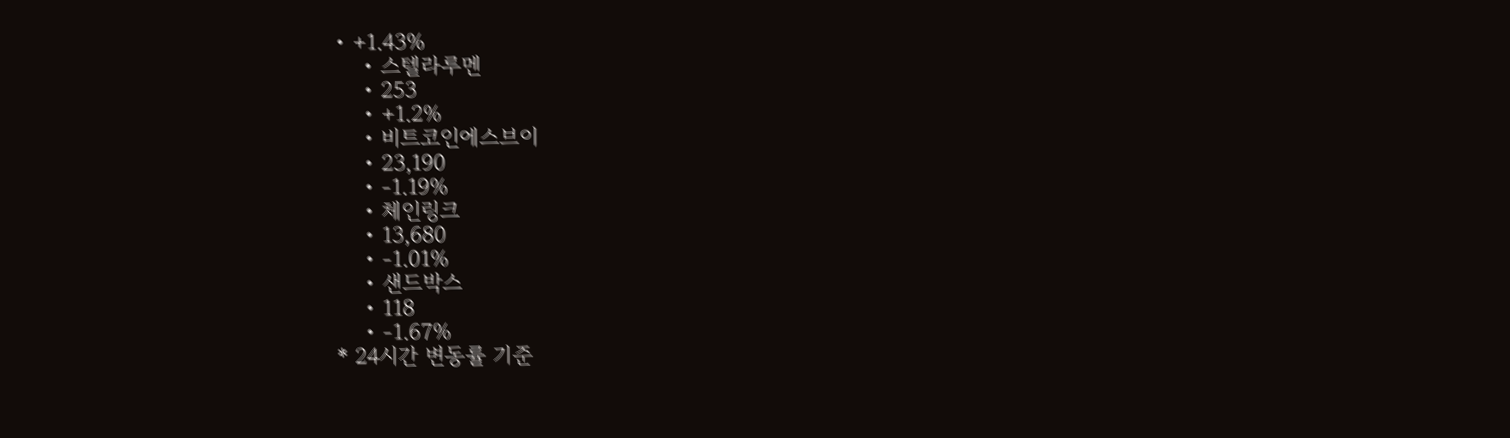• +1.43%
    • 스텔라루멘
    • 253
    • +1.2%
    • 비트코인에스브이
    • 23,190
    • -1.19%
    • 체인링크
    • 13,680
    • -1.01%
    • 샌드박스
    • 118
    • -1.67%
* 24시간 변동률 기준